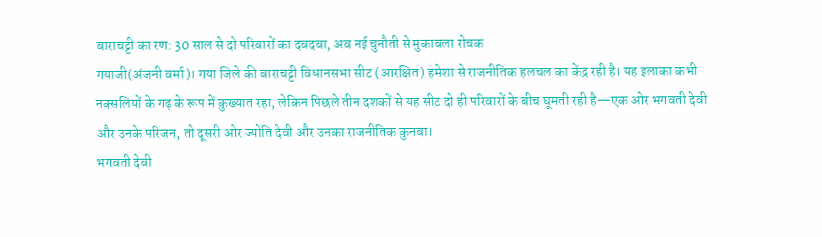बाराचट्टी का रण: 30 साल से दो परिवारों का दबदबा, अब नई चुनौती से मुकाबला रोचक
गयाजी(अंजनी वर्मा)। गया जिले की बाराचट्टी विधानसभा सीट (आरक्षित) हमेशा से राजनीतिक हलचल का केंद्र रही है। यह इलाका कभी नक्सलियों के गढ़ के रूप में कुख्यात रहा, लेकिन पिछले तीन दशकों से यह सीट दो ही परिवारों के बीच घूमती रही है—एक ओर भगवती देवी और उनके परिजन, तो दूसरी ओर ज्योति देवी और उनका राजनीतिक कुनबा।
भगवती देवी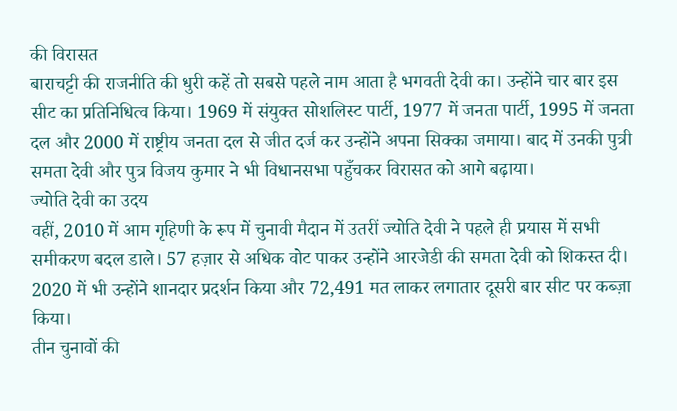की विरासत
बाराचट्टी की राजनीति की धुरी कहें तो सबसे पहले नाम आता है भगवती देवी का। उन्होंने चार बार इस सीट का प्रतिनिधित्व किया। 1969 में संयुक्त सोशलिस्ट पार्टी, 1977 में जनता पार्टी, 1995 में जनता दल और 2000 में राष्ट्रीय जनता दल से जीत दर्ज कर उन्होंने अपना सिक्का जमाया। बाद में उनकी पुत्री समता देवी और पुत्र विजय कुमार ने भी विधानसभा पहुँचकर विरासत को आगे बढ़ाया।
ज्योति देवी का उदय
वहीं, 2010 में आम गृहिणी के रूप में चुनावी मैदान में उतरीं ज्योति देवी ने पहले ही प्रयास में सभी समीकरण बदल डाले। 57 हज़ार से अधिक वोट पाकर उन्होंने आरजेडी की समता देवी को शिकस्त दी। 2020 में भी उन्होंने शानदार प्रदर्शन किया और 72,491 मत लाकर लगातार दूसरी बार सीट पर कब्ज़ा किया।
तीन चुनावों की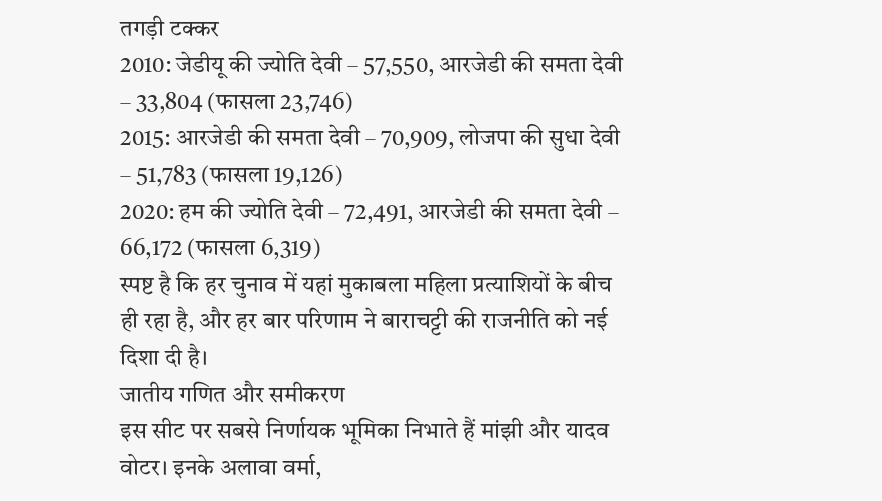तगड़ी टक्कर
2010: जेडीयू की ज्योति देवी – 57,550, आरजेडी की समता देवी – 33,804 (फासला 23,746)
2015: आरजेडी की समता देवी – 70,909, लोजपा की सुधा देवी – 51,783 (फासला 19,126)
2020: हम की ज्योति देवी – 72,491, आरजेडी की समता देवी – 66,172 (फासला 6,319)
स्पष्ट है कि हर चुनाव में यहां मुकाबला महिला प्रत्याशियों के बीच ही रहा है, और हर बार परिणाम ने बाराचट्टी की राजनीति को नई दिशा दी है।
जातीय गणित और समीकरण
इस सीट पर सबसे निर्णायक भूमिका निभाते हैं मांझी और यादव वोटर। इनके अलावा वर्मा,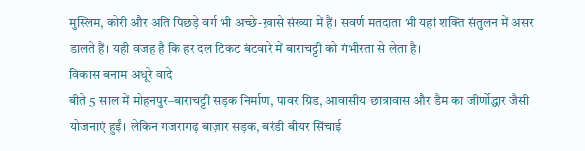मुस्लिम, कोरी और अति पिछड़े वर्ग भी अच्छे-ख़ासे संख्या में हैं। सवर्ण मतदाता भी यहां शक्ति संतुलन में असर डालते हैं। यही वजह है कि हर दल टिकट बंटवारे में बाराचट्टी को गंभीरता से लेता है।
विकास बनाम अधूरे वादे
बीते 5 साल में मोहनपुर–बाराचट्टी सड़क निर्माण, पावर ग्रिड, आवासीय छात्रावास और डैम का जीर्णोद्धार जैसी योजनाएं हुईं। लेकिन गजरागढ़ बाज़ार सड़क, बरंडी बीयर सिंचाई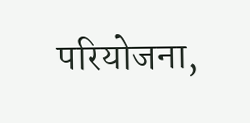परियोजना,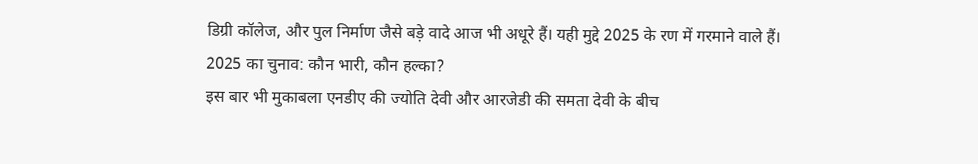डिग्री कॉलेज, और पुल निर्माण जैसे बड़े वादे आज भी अधूरे हैं। यही मुद्दे 2025 के रण में गरमाने वाले हैं।
2025 का चुनाव: कौन भारी, कौन हल्का?
इस बार भी मुकाबला एनडीए की ज्योति देवी और आरजेडी की समता देवी के बीच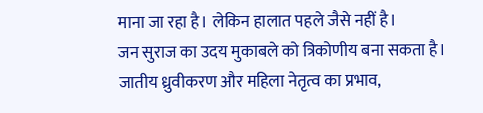माना जा रहा है। लेकिन हालात पहले जैसे नहीं है।
जन सुराज का उदय मुकाबले को त्रिकोणीय बना सकता है।
जातीय ध्रुवीकरण और महिला नेतृत्व का प्रभाव,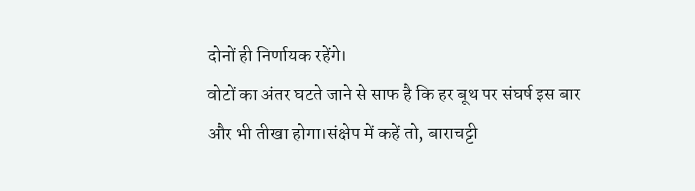दोनों ही निर्णायक रहेंगे।
वोटों का अंतर घटते जाने से साफ है कि हर बूथ पर संघर्ष इस बार और भी तीखा होगा।संक्षेप में कहें तो, बाराचट्टी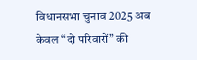विधानसभा चुनाव 2025 अब केवल “दो परिवारों” की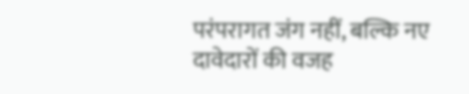परंपरागत जंग नहीं, बल्कि नए दावेदारों की वजह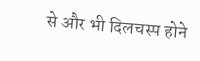से और भी दिलचस्प होने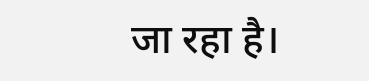जा रहा है।